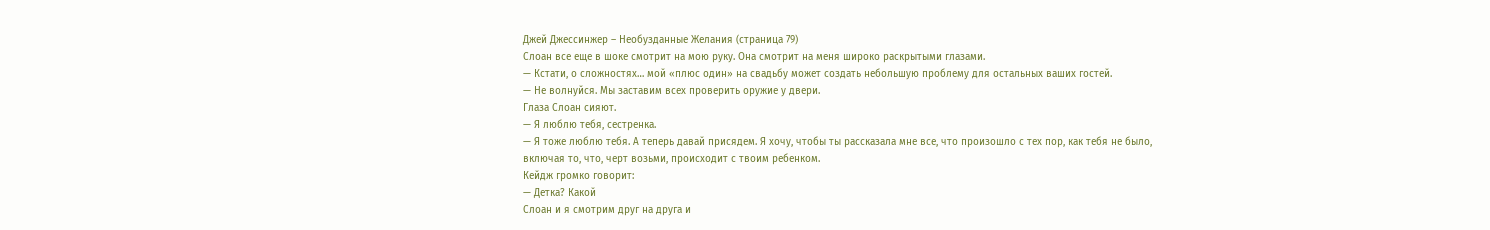Джей Джессинжер – Необузданные Желания (страница 79)
Слоан все еще в шоке смотрит на мою руку. Она смотрит на меня широко раскрытыми глазами.
— Кстати, о сложностях… мой «плюс один» на свадьбу может создать небольшую проблему для остальных ваших гостей.
— Не волнуйся. Мы заставим всех проверить оружие у двери.
Глаза Слоан сияют.
— Я люблю тебя, сестренка.
— Я тоже люблю тебя. А теперь давай присядем. Я хочу, чтобы ты рассказала мне все, что произошло с тех пор, как тебя не было, включая то, что, черт возьми, происходит с твоим ребенком.
Кейдж громко говорит:
— Детка? Какой
Слоан и я смотрим друг на друга и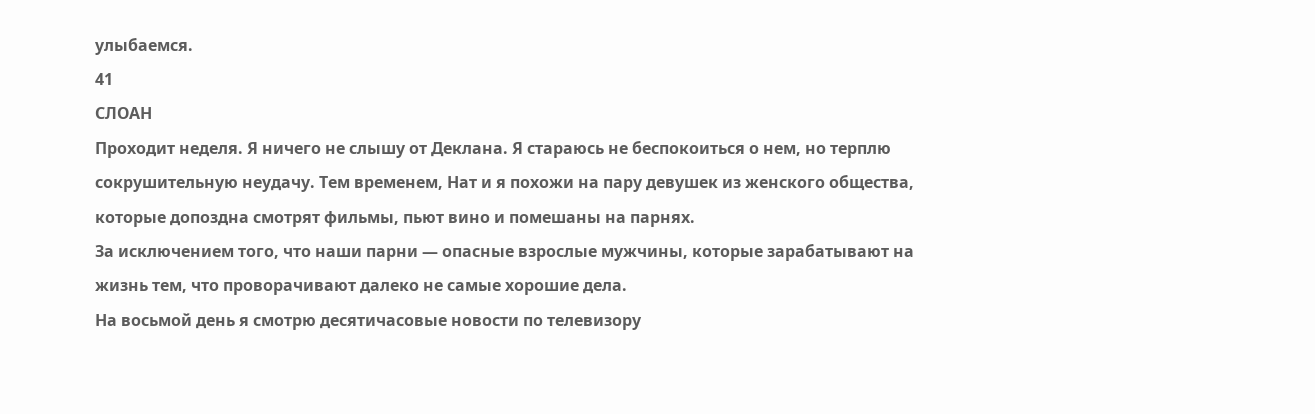улыбаемся.
41
СЛОАН
Проходит неделя. Я ничего не слышу от Деклана. Я стараюсь не беспокоиться о нем, но терплю сокрушительную неудачу. Тем временем, Нат и я похожи на пару девушек из женского общества, которые допоздна смотрят фильмы, пьют вино и помешаны на парнях.
За исключением того, что наши парни — опасные взрослые мужчины, которые зарабатывают на жизнь тем, что проворачивают далеко не самые хорошие дела.
На восьмой день я смотрю десятичасовые новости по телевизору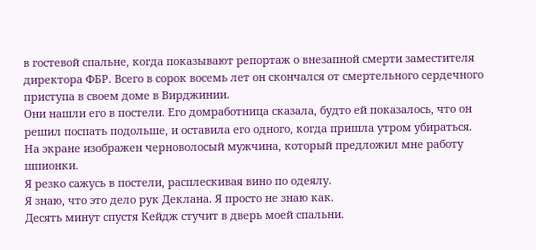в гостевой спальне, когда показывают репортаж о внезапной смерти заместителя директора ФБР. Всего в сорок восемь лет он скончался от смертельного сердечного приступа в своем доме в Вирджинии.
Они нашли его в постели. Его домработница сказала, будто ей показалось, что он решил поспать подольше, и оставила его одного, когда пришла утром убираться.
На экране изображен черноволосый мужчина, который предложил мне работу шпионки.
Я резко сажусь в постели, расплескивая вино по одеялу.
Я знаю, что это дело рук Деклана. Я просто не знаю как.
Десять минут спустя Кейдж стучит в дверь моей спальни.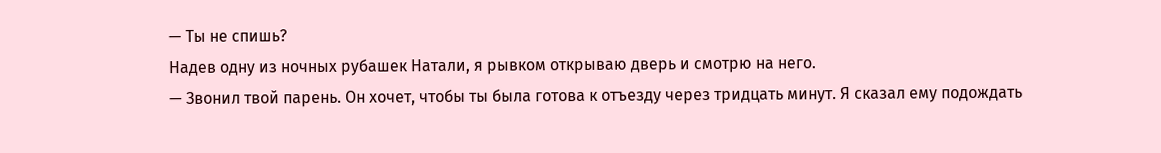— Ты не спишь?
Надев одну из ночных рубашек Натали, я рывком открываю дверь и смотрю на него.
— Звонил твой парень. Он хочет, чтобы ты была готова к отъезду через тридцать минут. Я сказал ему подождать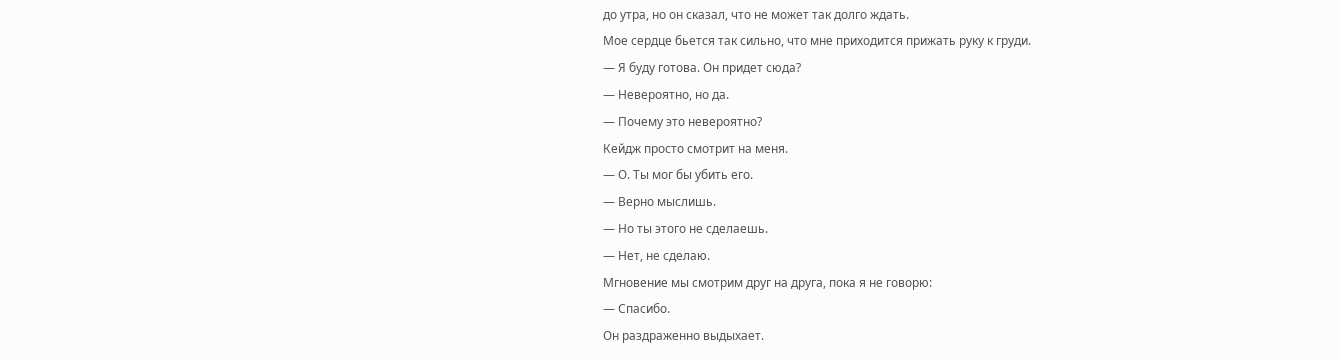до утра, но он сказал, что не может так долго ждать.
Мое сердце бьется так сильно, что мне приходится прижать руку к груди.
— Я буду готова. Он придет сюда?
— Невероятно, но да.
— Почему это невероятно?
Кейдж просто смотрит на меня.
— О. Ты мог бы убить его.
— Верно мыслишь.
— Но ты этого не сделаешь.
— Нет, не сделаю.
Мгновение мы смотрим друг на друга, пока я не говорю:
— Спасибо.
Он раздраженно выдыхает.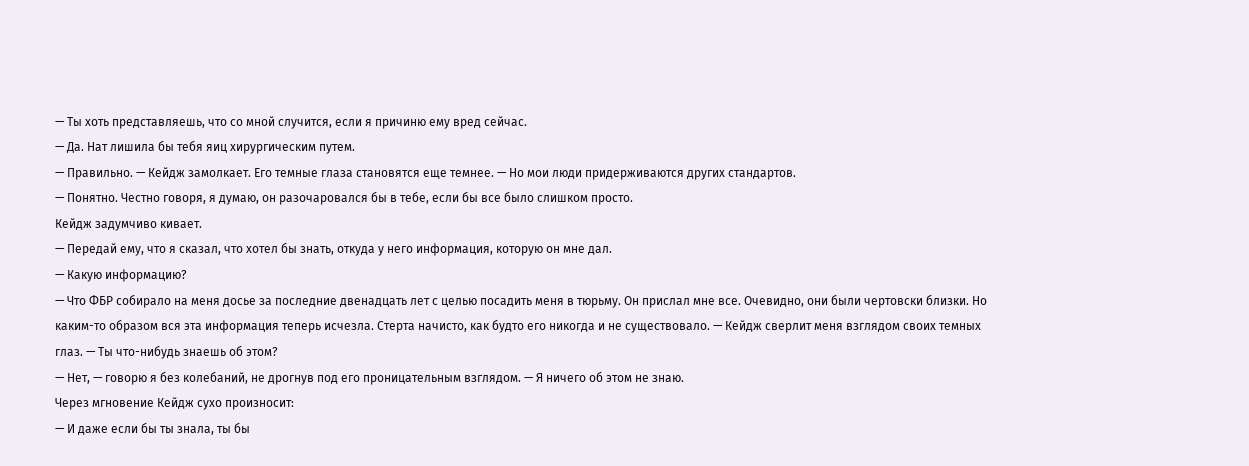— Ты хоть представляешь, что со мной случится, если я причиню ему вред сейчас.
— Да. Нат лишила бы тебя яиц хирургическим путем.
— Правильно. — Кейдж замолкает. Его темные глаза становятся еще темнее. — Но мои люди придерживаются других стандартов.
— Понятно. Честно говоря, я думаю, он разочаровался бы в тебе, если бы все было слишком просто.
Кейдж задумчиво кивает.
— Передай ему, что я сказал, что хотел бы знать, откуда у него информация, которую он мне дал.
— Какую информацию?
— Что ФБР собирало на меня досье за последние двенадцать лет с целью посадить меня в тюрьму. Он прислал мне все. Очевидно, они были чертовски близки. Но каким-то образом вся эта информация теперь исчезла. Стерта начисто, как будто его никогда и не существовало. — Кейдж сверлит меня взглядом своих темных глаз. — Ты что-нибудь знаешь об этом?
— Нет, — говорю я без колебаний, не дрогнув под его проницательным взглядом. — Я ничего об этом не знаю.
Через мгновение Кейдж сухо произносит:
— И даже если бы ты знала, ты бы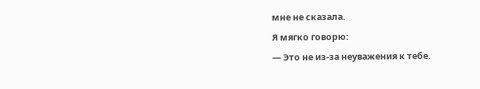мне не сказала.
Я мягко говорю:
— Это не из-за неуважения к тебе.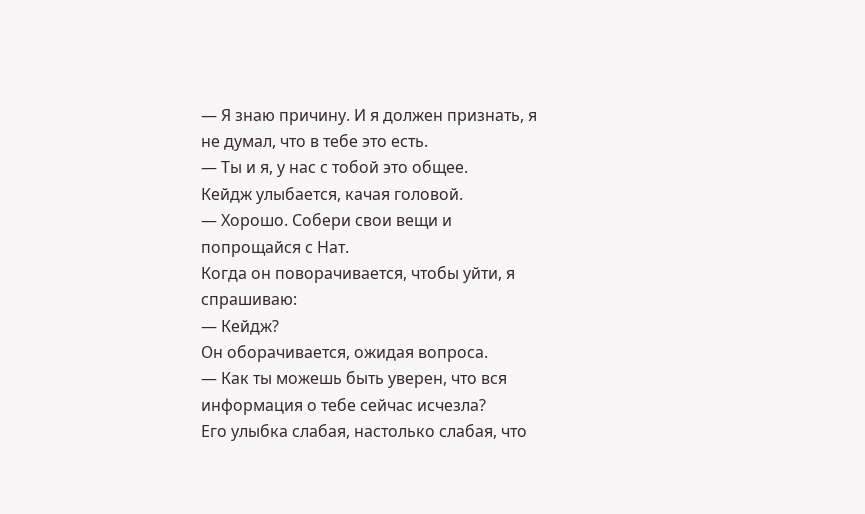— Я знаю причину. И я должен признать, я не думал, что в тебе это есть.
— Ты и я, у нас с тобой это общее.
Кейдж улыбается, качая головой.
— Хорошо. Собери свои вещи и попрощайся с Нат.
Когда он поворачивается, чтобы уйти, я спрашиваю:
— Кейдж?
Он оборачивается, ожидая вопроса.
— Как ты можешь быть уверен, что вся информация о тебе сейчас исчезла?
Его улыбка слабая, настолько слабая, что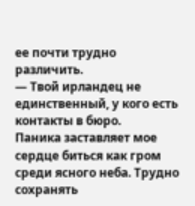ее почти трудно различить.
— Твой ирландец не единственный, у кого есть контакты в бюро.
Паника заставляет мое сердце биться как гром среди ясного неба. Трудно сохранять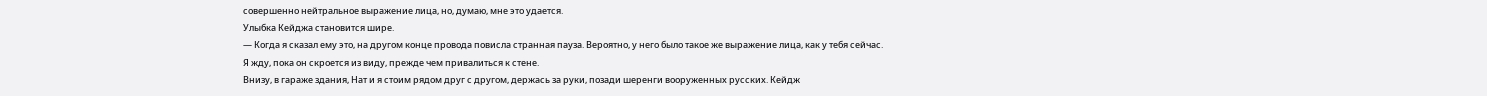совершенно нейтральное выражение лица, но, думаю, мне это удается.
Улыбка Кейджа становится шире.
— Когда я сказал ему это, на другом конце провода повисла странная пауза. Вероятно, у него было такое же выражение лица, как у тебя сейчас.
Я жду, пока он скроется из виду, прежде чем привалиться к стене.
Внизу, в гараже здания, Нат и я стоим рядом друг с другом, держась за руки, позади шеренги вооруженных русских. Кейдж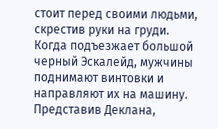стоит перед своими людьми, скрестив руки на груди.
Когда подъезжает большой черный Эскалейд, мужчины поднимают винтовки и направляют их на машину.
Представив Деклана,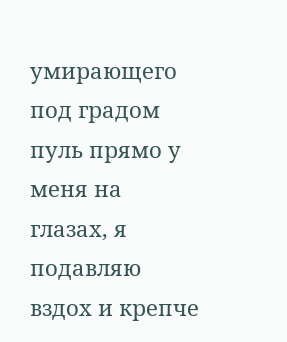умирающего под градом пуль прямо у меня на глазах, я подавляю вздох и крепче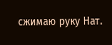сжимаю руку Нат.